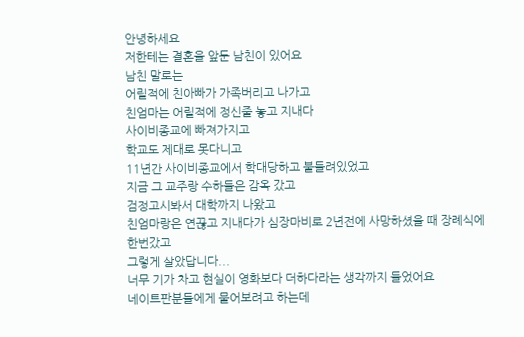안녕하세요
저한테는 결혼을 앞둔 남친이 있어요
남친 말로는
어릴적에 친아빠가 가족버리고 나가고
친엄마는 어릴적에 정신줄 놓고 지내다
사이비종교에 빠져가지고
학교도 제대로 못다니고
11년간 사이비종교에서 학대당하고 붙들려있었고
지금 그 교주랑 수하들은 감옥 갔고
검정고시봐서 대학까지 나왔고
친엄마랑은 연끊고 지내다가 심장마비로 2년전에 사망하셨을 때 장례식에 한번갔고
그렇게 살았답니다...
너무 기가 차고 현실이 영화보다 더하다라는 생각까지 들었어요
네이트판분들에게 물어보려고 하는데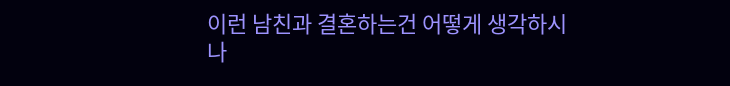이런 남친과 결혼하는건 어떻게 생각하시나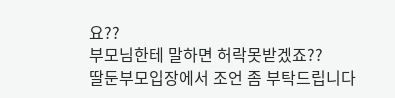요??
부모님한테 말하면 허락못받겠죠??
딸둔부모입장에서 조언 좀 부탁드립니다